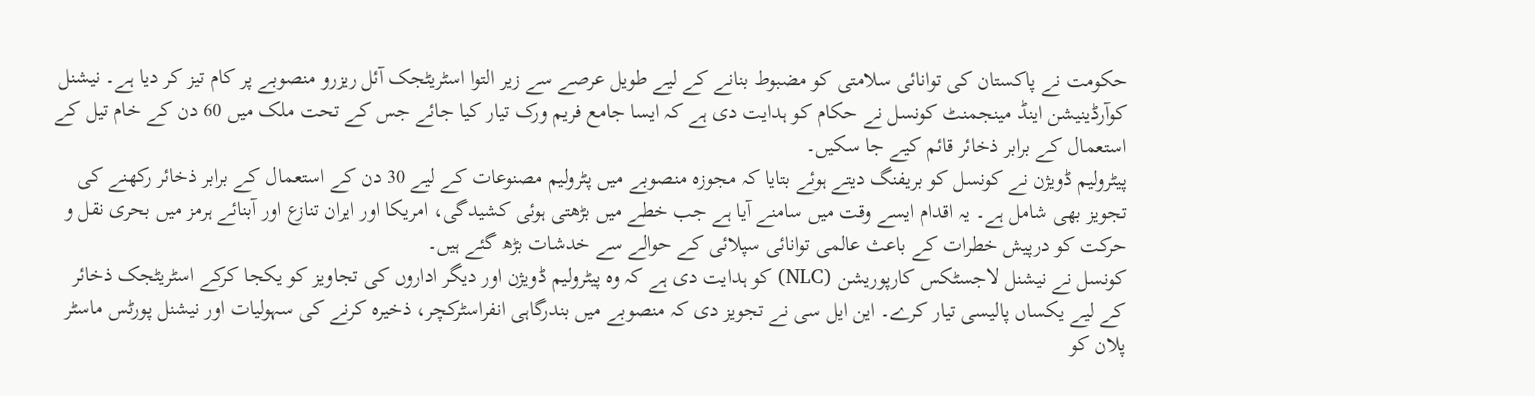حکومت نے پاکستان کی توانائی سلامتی کو مضبوط بنانے کے لیے طویل عرصے سے زیر التوا اسٹریٹجک آئل ریزرو منصوبے پر کام تیز کر دیا ہے۔ نیشنل کوآرڈینیشن اینڈ مینجمنٹ کونسل نے حکام کو ہدایت دی ہے کہ ایسا جامع فریم ورک تیار کیا جائے جس کے تحت ملک میں 60 دن کے خام تیل کے استعمال کے برابر ذخائر قائم کیے جا سکیں۔
پیٹرولیم ڈویژن نے کونسل کو بریفنگ دیتے ہوئے بتایا کہ مجوزہ منصوبے میں پٹرولیم مصنوعات کے لیے 30 دن کے استعمال کے برابر ذخائر رکھنے کی تجویز بھی شامل ہے۔ یہ اقدام ایسے وقت میں سامنے آیا ہے جب خطے میں بڑھتی ہوئی کشیدگی، امریکا اور ایران تنازع اور آبنائے ہرمز میں بحری نقل و حرکت کو درپیش خطرات کے باعث عالمی توانائی سپلائی کے حوالے سے خدشات بڑھ گئے ہیں۔
کونسل نے نیشنل لاجسٹکس کارپوریشن (NLC) کو ہدایت دی ہے کہ وہ پیٹرولیم ڈویژن اور دیگر اداروں کی تجاویز کو یکجا کرکے اسٹریٹجک ذخائر کے لیے یکساں پالیسی تیار کرے۔ این ایل سی نے تجویز دی کہ منصوبے میں بندرگاہی انفراسٹرکچر، ذخیرہ کرنے کی سہولیات اور نیشنل پورٹس ماسٹر پلان کو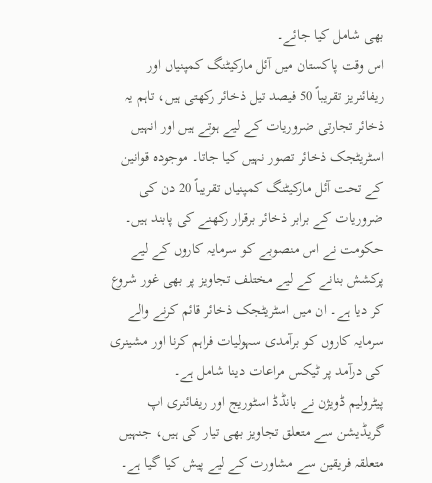بھی شامل کیا جائے۔
اس وقت پاکستان میں آئل مارکیٹنگ کمپنیاں اور ریفائنریز تقریباً 50 فیصد تیل ذخائر رکھتی ہیں، تاہم یہ ذخائر تجارتی ضروریات کے لیے ہوتے ہیں اور انہیں اسٹریٹجک ذخائر تصور نہیں کیا جاتا۔ موجودہ قوانین کے تحت آئل مارکیٹنگ کمپنیاں تقریباً 20 دن کی ضروریات کے برابر ذخائر برقرار رکھنے کی پابند ہیں۔
حکومت نے اس منصوبے کو سرمایہ کاروں کے لیے پرکشش بنانے کے لیے مختلف تجاویز پر بھی غور شروع کر دیا ہے۔ ان میں اسٹریٹجک ذخائر قائم کرنے والے سرمایہ کاروں کو برآمدی سہولیات فراہم کرنا اور مشینری کی درآمد پر ٹیکس مراعات دینا شامل ہے۔
پیٹرولیم ڈویژن نے بانڈڈ اسٹوریج اور ریفائنری اپ گریڈیشن سے متعلق تجاویز بھی تیار کی ہیں، جنہیں متعلقہ فریقین سے مشاورت کے لیے پیش کیا گیا ہے۔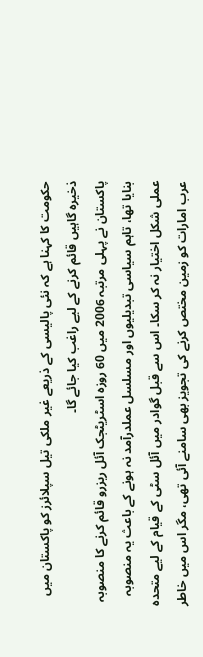حکومت کا کہنا ہے کہ نئی پالیسی کے ذریعے غیر ملکی تیل سپلائرز کو پاکستان میں ذخیرہ گاہیں قائم کرنے کے لیے راغب کیا جائے گا۔
پاکستان نے پہلی مرتبہ 2006 میں 60 روزہ اسٹریٹجک آئل ریزرو قائم کرنے کا منصوبہ بنایا تھا، تاہم سیاسی تبدیلیوں اور مسلسل عملدرآمد نہ ہونے کے باعث یہ منصوبہ عملی شکل اختیار نہ کر سکا۔ اس سے قبل گوادر میں آئل سٹی کے قیام کے لیے متحدہ عرب امارات کو زمین مختص کرنے کی تجویز بھی سامنے آئی تھی، مگر اس میں خاطر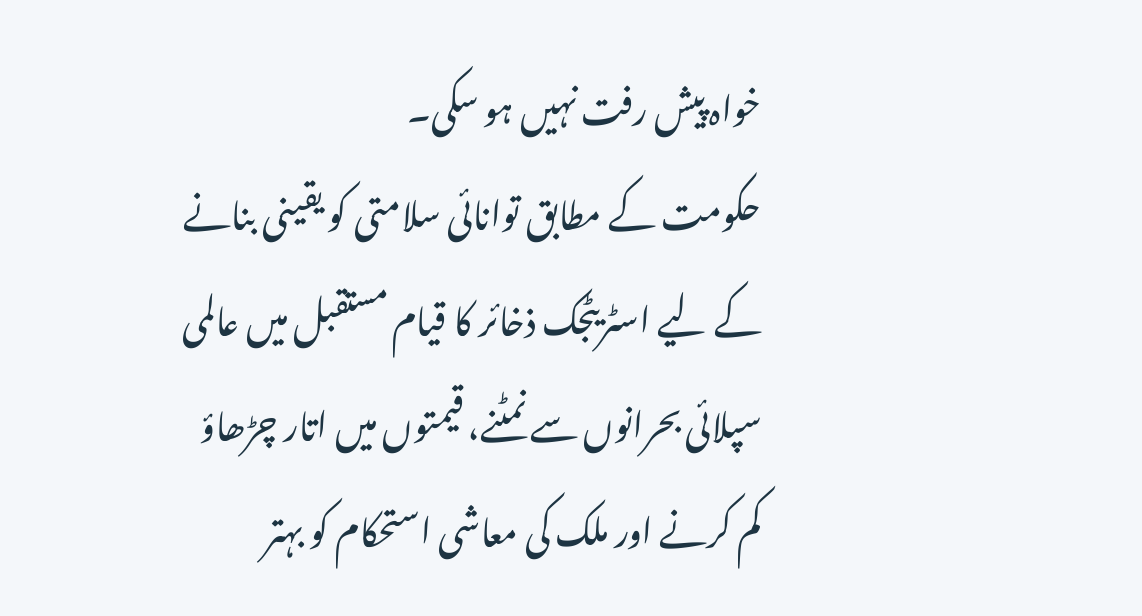خواہ پیش رفت نہیں ہو سکی۔
حکومت کے مطابق توانائی سلامتی کو یقینی بنانے کے لیے اسٹریٹجک ذخائر کا قیام مستقبل میں عالمی سپلائی بحرانوں سے نمٹنے، قیمتوں میں اتار چڑھاؤ کم کرنے اور ملک کی معاشی استحکام کو بہتر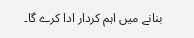بنانے میں اہم کردار ادا کرے گا۔